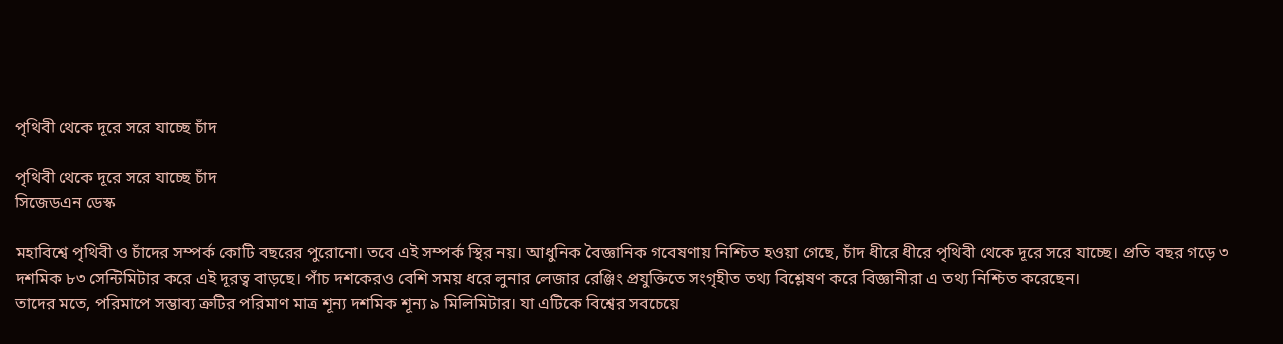পৃথিবী থেকে দূরে সরে যাচ্ছে চাঁদ

পৃথিবী থেকে দূরে সরে যাচ্ছে চাঁদ
সিজেডএন ডেস্ক

মহাবিশ্বে পৃথিবী ও চাঁদের সম্পর্ক কোটি বছরের পুরোনো। তবে এই সম্পর্ক স্থির নয়। আধুনিক বৈজ্ঞানিক গবেষণায় নিশ্চিত হওয়া গেছে, চাঁদ ধীরে ধীরে পৃথিবী থেকে দূরে সরে যাচ্ছে। প্রতি বছর গড়ে ৩ দশমিক ৮৩ সেন্টিমিটার করে এই দূরত্ব বাড়ছে। পাঁচ দশকেরও বেশি সময় ধরে লুনার লেজার রেঞ্জিং প্রযুক্তিতে সংগৃহীত তথ্য বিশ্লেষণ করে বিজ্ঞানীরা এ তথ্য নিশ্চিত করেছেন।
তাদের মতে, পরিমাপে সম্ভাব্য ত্রুটির পরিমাণ মাত্র শূন্য দশমিক শূন্য ৯ মিলিমিটার। যা এটিকে বিশ্বের সবচেয়ে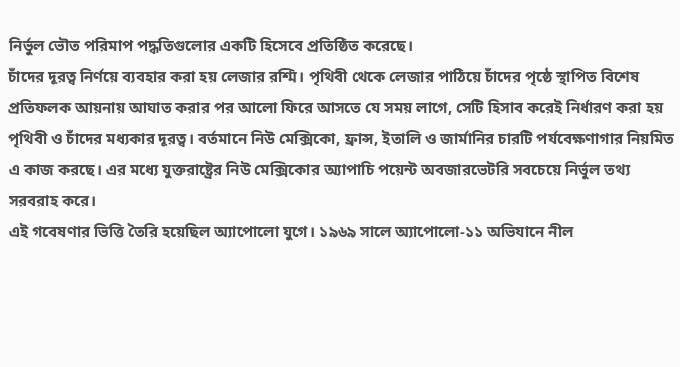নির্ভুল ভৌত পরিমাপ পদ্ধতিগুলোর একটি হিসেবে প্রতিষ্ঠিত করেছে।
চাঁদের দূরত্ব নির্ণয়ে ব্যবহার করা হয় লেজার রশ্মি। পৃথিবী থেকে লেজার পাঠিয়ে চাঁদের পৃষ্ঠে স্থাপিত বিশেষ প্রতিফলক আয়নায় আঘাত করার পর আলো ফিরে আসতে যে সময় লাগে, সেটি হিসাব করেই নির্ধারণ করা হয় পৃথিবী ও চাঁদের মধ্যকার দূরত্ব। বর্তমানে নিউ মেক্সিকো, ফ্রান্স, ইতালি ও জার্মানির চারটি পর্যবেক্ষণাগার নিয়মিত এ কাজ করছে। এর মধ্যে যুক্তরাষ্ট্রের নিউ মেক্সিকোর অ্যাপাচি পয়েন্ট অবজারভেটরি সবচেয়ে নির্ভুল তথ্য সরবরাহ করে।
এই গবেষণার ভিত্তি তৈরি হয়েছিল অ্যাপোলো যুগে। ১৯৬৯ সালে অ্যাপোলো-১১ অভিযানে নীল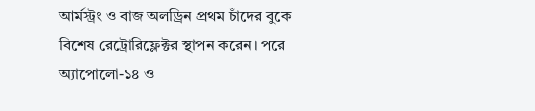আর্মস্ট্রং ও বাজ অলড্রিন প্রথম চাঁদের বুকে বিশেষ রেট্রোরিফ্লেক্টর স্থাপন করেন। পরে অ্যাপোলো-১৪ ও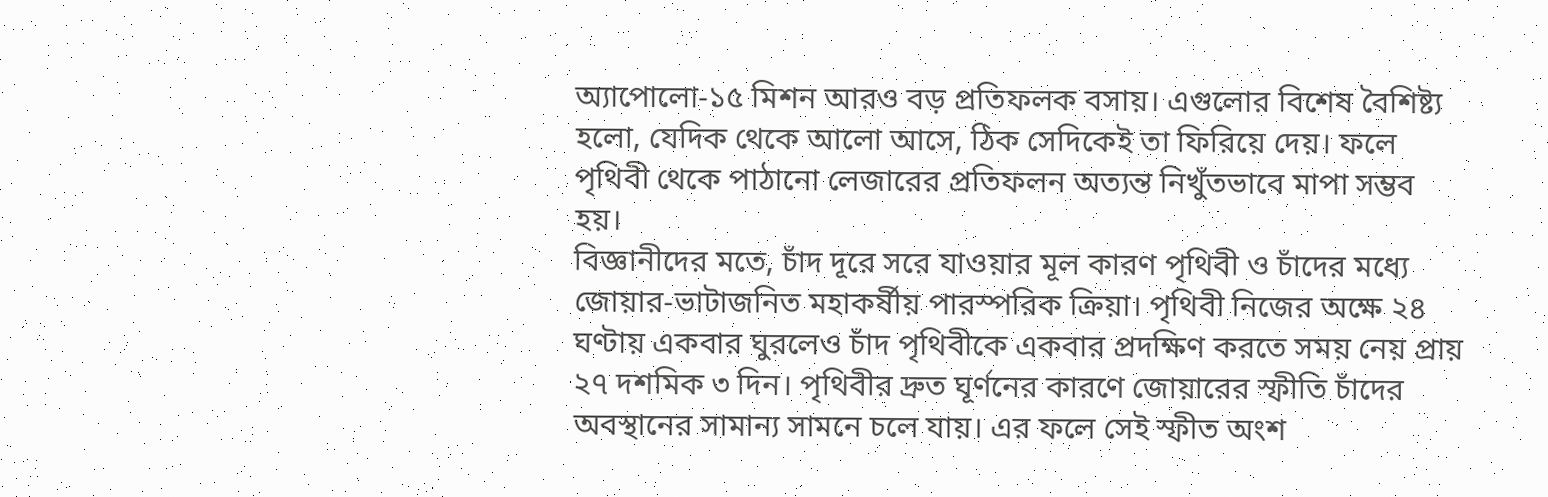অ্যাপোলো-১৫ মিশন আরও বড় প্রতিফলক বসায়। এগুলোর বিশেষ বৈশিষ্ট্য হলো, যেদিক থেকে আলো আসে, ঠিক সেদিকেই তা ফিরিয়ে দেয়। ফলে পৃথিবী থেকে পাঠানো লেজারের প্রতিফলন অত্যন্ত নিখুঁতভাবে মাপা সম্ভব হয়।
বিজ্ঞানীদের মতে, চাঁদ দূরে সরে যাওয়ার মূল কারণ পৃথিবী ও চাঁদের মধ্যে জোয়ার-ভাটাজনিত মহাকর্ষীয় পারস্পরিক ক্রিয়া। পৃথিবী নিজের অক্ষে ২৪ ঘণ্টায় একবার ঘুরলেও চাঁদ পৃথিবীকে একবার প্রদক্ষিণ করতে সময় নেয় প্রায় ২৭ দশমিক ৩ দিন। পৃথিবীর দ্রুত ঘূর্ণনের কারণে জোয়ারের স্ফীতি চাঁদের অবস্থানের সামান্য সামনে চলে যায়। এর ফলে সেই স্ফীত অংশ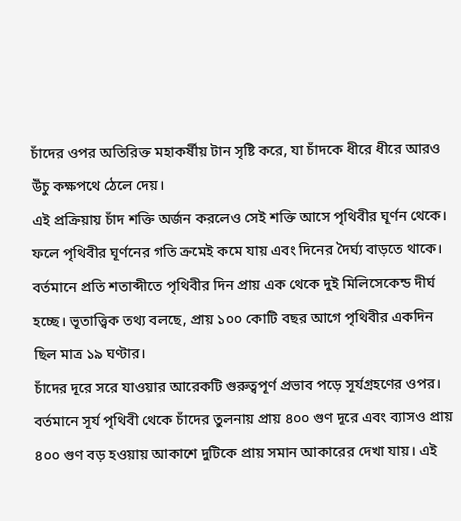চাঁদের ওপর অতিরিক্ত মহাকর্ষীয় টান সৃষ্টি করে, যা চাঁদকে ধীরে ধীরে আরও উঁচু কক্ষপথে ঠেলে দেয়।
এই প্রক্রিয়ায় চাঁদ শক্তি অর্জন করলেও সেই শক্তি আসে পৃথিবীর ঘূর্ণন থেকে। ফলে পৃথিবীর ঘূর্ণনের গতি ক্রমেই কমে যায় এবং দিনের দৈর্ঘ্য বাড়তে থাকে। বর্তমানে প্রতি শতাব্দীতে পৃথিবীর দিন প্রায় এক থেকে দুই মিলিসেকেন্ড দীর্ঘ হচ্ছে। ভূতাত্ত্বিক তথ্য বলছে, প্রায় ১০০ কোটি বছর আগে পৃথিবীর একদিন ছিল মাত্র ১৯ ঘণ্টার।
চাঁদের দূরে সরে যাওয়ার আরেকটি গুরুত্বপূর্ণ প্রভাব পড়ে সূর্যগ্রহণের ওপর। বর্তমানে সূর্য পৃথিবী থেকে চাঁদের তুলনায় প্রায় ৪০০ গুণ দূরে এবং ব্যাসও প্রায় ৪০০ গুণ বড় হওয়ায় আকাশে দুটিকে প্রায় সমান আকারের দেখা যায়। এই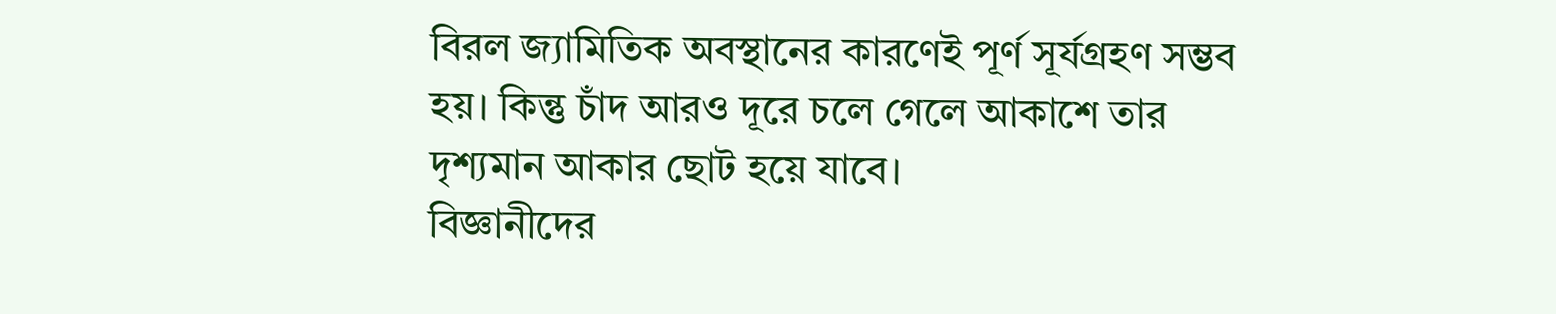বিরল জ্যামিতিক অবস্থানের কারণেই পূর্ণ সূর্যগ্রহণ সম্ভব হয়। কিন্তু চাঁদ আরও দূরে চলে গেলে আকাশে তার দৃশ্যমান আকার ছোট হয়ে যাবে।
বিজ্ঞানীদের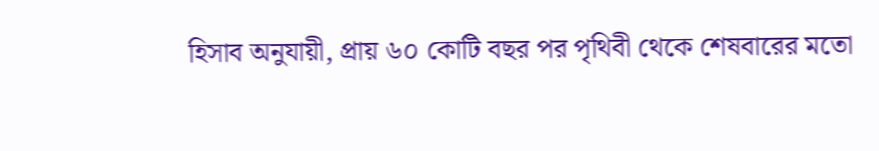হিসাব অনুযায়ী, প্রায় ৬০ কোটি বছর পর পৃথিবী থেকে শেষবারের মতো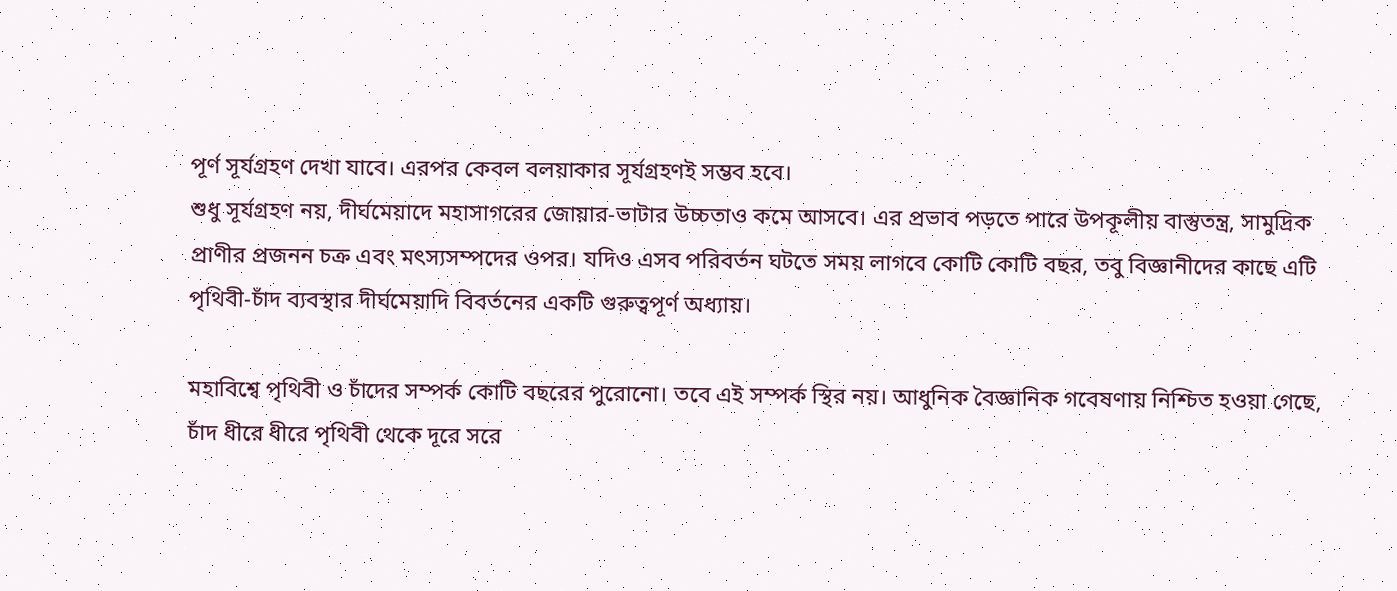পূর্ণ সূর্যগ্রহণ দেখা যাবে। এরপর কেবল বলয়াকার সূর্যগ্রহণই সম্ভব হবে।
শুধু সূর্যগ্রহণ নয়, দীর্ঘমেয়াদে মহাসাগরের জোয়ার-ভাটার উচ্চতাও কমে আসবে। এর প্রভাব পড়তে পারে উপকূলীয় বাস্তুতন্ত্র, সামুদ্রিক প্রাণীর প্রজনন চক্র এবং মৎস্যসম্পদের ওপর। যদিও এসব পরিবর্তন ঘটতে সময় লাগবে কোটি কোটি বছর, তবু বিজ্ঞানীদের কাছে এটি পৃথিবী-চাঁদ ব্যবস্থার দীর্ঘমেয়াদি বিবর্তনের একটি গুরুত্বপূর্ণ অধ্যায়।

মহাবিশ্বে পৃথিবী ও চাঁদের সম্পর্ক কোটি বছরের পুরোনো। তবে এই সম্পর্ক স্থির নয়। আধুনিক বৈজ্ঞানিক গবেষণায় নিশ্চিত হওয়া গেছে, চাঁদ ধীরে ধীরে পৃথিবী থেকে দূরে সরে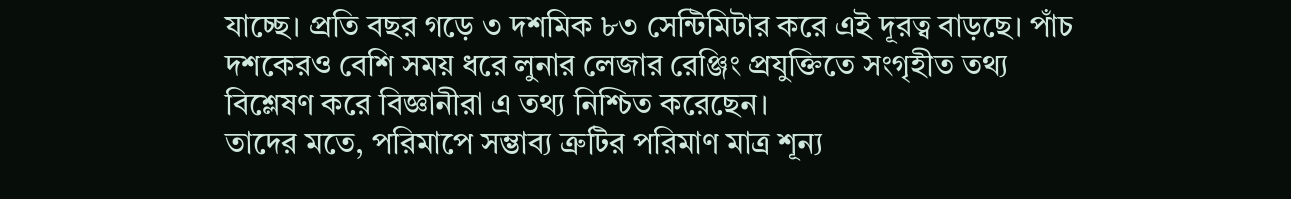যাচ্ছে। প্রতি বছর গড়ে ৩ দশমিক ৮৩ সেন্টিমিটার করে এই দূরত্ব বাড়ছে। পাঁচ দশকেরও বেশি সময় ধরে লুনার লেজার রেঞ্জিং প্রযুক্তিতে সংগৃহীত তথ্য বিশ্লেষণ করে বিজ্ঞানীরা এ তথ্য নিশ্চিত করেছেন।
তাদের মতে, পরিমাপে সম্ভাব্য ত্রুটির পরিমাণ মাত্র শূন্য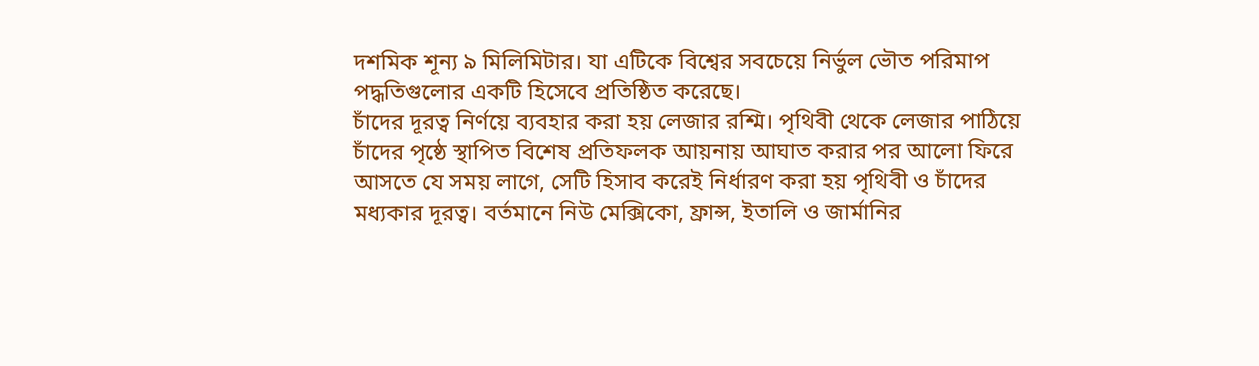দশমিক শূন্য ৯ মিলিমিটার। যা এটিকে বিশ্বের সবচেয়ে নির্ভুল ভৌত পরিমাপ পদ্ধতিগুলোর একটি হিসেবে প্রতিষ্ঠিত করেছে।
চাঁদের দূরত্ব নির্ণয়ে ব্যবহার করা হয় লেজার রশ্মি। পৃথিবী থেকে লেজার পাঠিয়ে চাঁদের পৃষ্ঠে স্থাপিত বিশেষ প্রতিফলক আয়নায় আঘাত করার পর আলো ফিরে আসতে যে সময় লাগে, সেটি হিসাব করেই নির্ধারণ করা হয় পৃথিবী ও চাঁদের মধ্যকার দূরত্ব। বর্তমানে নিউ মেক্সিকো, ফ্রান্স, ইতালি ও জার্মানির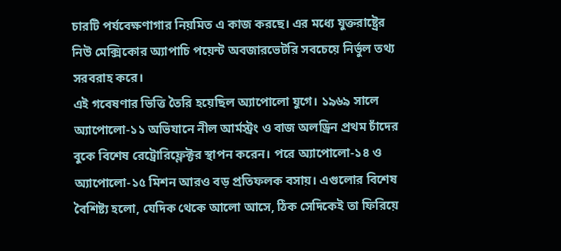চারটি পর্যবেক্ষণাগার নিয়মিত এ কাজ করছে। এর মধ্যে যুক্তরাষ্ট্রের নিউ মেক্সিকোর অ্যাপাচি পয়েন্ট অবজারভেটরি সবচেয়ে নির্ভুল তথ্য সরবরাহ করে।
এই গবেষণার ভিত্তি তৈরি হয়েছিল অ্যাপোলো যুগে। ১৯৬৯ সালে অ্যাপোলো-১১ অভিযানে নীল আর্মস্ট্রং ও বাজ অলড্রিন প্রথম চাঁদের বুকে বিশেষ রেট্রোরিফ্লেক্টর স্থাপন করেন। পরে অ্যাপোলো-১৪ ও অ্যাপোলো-১৫ মিশন আরও বড় প্রতিফলক বসায়। এগুলোর বিশেষ বৈশিষ্ট্য হলো, যেদিক থেকে আলো আসে, ঠিক সেদিকেই তা ফিরিয়ে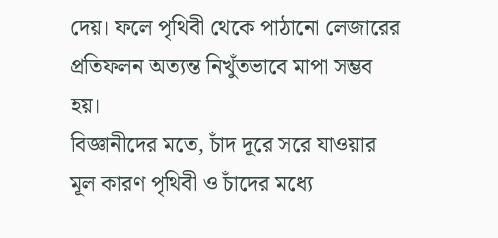দেয়। ফলে পৃথিবী থেকে পাঠানো লেজারের প্রতিফলন অত্যন্ত নিখুঁতভাবে মাপা সম্ভব হয়।
বিজ্ঞানীদের মতে, চাঁদ দূরে সরে যাওয়ার মূল কারণ পৃথিবী ও চাঁদের মধ্যে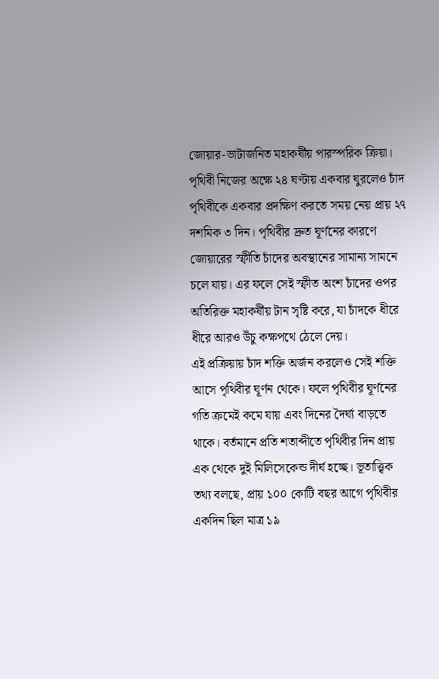জোয়ার-ভাটাজনিত মহাকর্ষীয় পারস্পরিক ক্রিয়া। পৃথিবী নিজের অক্ষে ২৪ ঘণ্টায় একবার ঘুরলেও চাঁদ পৃথিবীকে একবার প্রদক্ষিণ করতে সময় নেয় প্রায় ২৭ দশমিক ৩ দিন। পৃথিবীর দ্রুত ঘূর্ণনের কারণে জোয়ারের স্ফীতি চাঁদের অবস্থানের সামান্য সামনে চলে যায়। এর ফলে সেই স্ফীত অংশ চাঁদের ওপর অতিরিক্ত মহাকর্ষীয় টান সৃষ্টি করে, যা চাঁদকে ধীরে ধীরে আরও উঁচু কক্ষপথে ঠেলে দেয়।
এই প্রক্রিয়ায় চাঁদ শক্তি অর্জন করলেও সেই শক্তি আসে পৃথিবীর ঘূর্ণন থেকে। ফলে পৃথিবীর ঘূর্ণনের গতি ক্রমেই কমে যায় এবং দিনের দৈর্ঘ্য বাড়তে থাকে। বর্তমানে প্রতি শতাব্দীতে পৃথিবীর দিন প্রায় এক থেকে দুই মিলিসেকেন্ড দীর্ঘ হচ্ছে। ভূতাত্ত্বিক তথ্য বলছে, প্রায় ১০০ কোটি বছর আগে পৃথিবীর একদিন ছিল মাত্র ১৯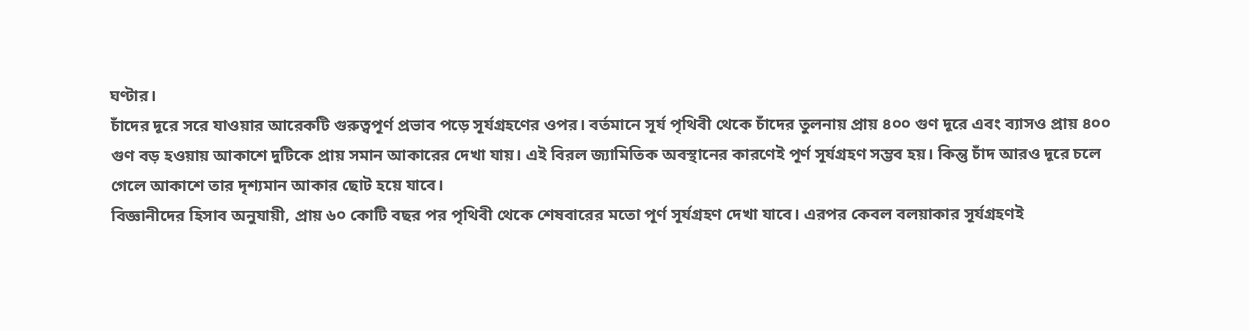ঘণ্টার।
চাঁদের দূরে সরে যাওয়ার আরেকটি গুরুত্বপূর্ণ প্রভাব পড়ে সূর্যগ্রহণের ওপর। বর্তমানে সূর্য পৃথিবী থেকে চাঁদের তুলনায় প্রায় ৪০০ গুণ দূরে এবং ব্যাসও প্রায় ৪০০ গুণ বড় হওয়ায় আকাশে দুটিকে প্রায় সমান আকারের দেখা যায়। এই বিরল জ্যামিতিক অবস্থানের কারণেই পূর্ণ সূর্যগ্রহণ সম্ভব হয়। কিন্তু চাঁদ আরও দূরে চলে গেলে আকাশে তার দৃশ্যমান আকার ছোট হয়ে যাবে।
বিজ্ঞানীদের হিসাব অনুযায়ী, প্রায় ৬০ কোটি বছর পর পৃথিবী থেকে শেষবারের মতো পূর্ণ সূর্যগ্রহণ দেখা যাবে। এরপর কেবল বলয়াকার সূর্যগ্রহণই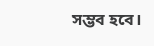সম্ভব হবে।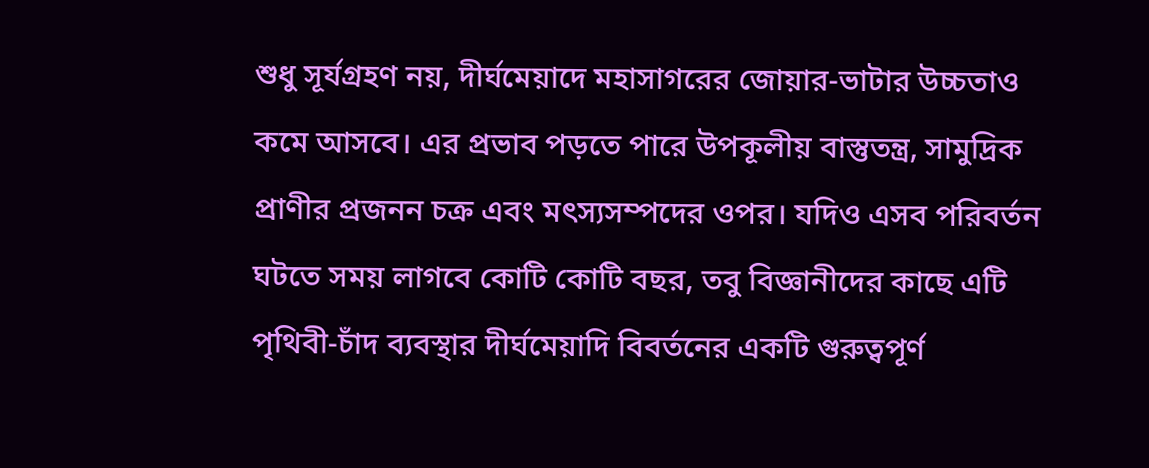শুধু সূর্যগ্রহণ নয়, দীর্ঘমেয়াদে মহাসাগরের জোয়ার-ভাটার উচ্চতাও কমে আসবে। এর প্রভাব পড়তে পারে উপকূলীয় বাস্তুতন্ত্র, সামুদ্রিক প্রাণীর প্রজনন চক্র এবং মৎস্যসম্পদের ওপর। যদিও এসব পরিবর্তন ঘটতে সময় লাগবে কোটি কোটি বছর, তবু বিজ্ঞানীদের কাছে এটি পৃথিবী-চাঁদ ব্যবস্থার দীর্ঘমেয়াদি বিবর্তনের একটি গুরুত্বপূর্ণ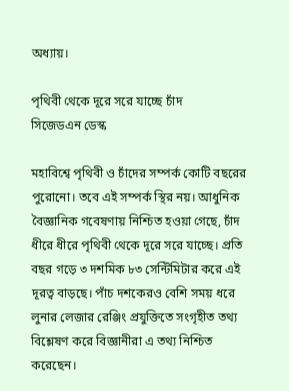অধ্যায়।

পৃথিবী থেকে দূরে সরে যাচ্ছে চাঁদ
সিজেডএন ডেস্ক

মহাবিশ্বে পৃথিবী ও চাঁদের সম্পর্ক কোটি বছরের পুরোনো। তবে এই সম্পর্ক স্থির নয়। আধুনিক বৈজ্ঞানিক গবেষণায় নিশ্চিত হওয়া গেছে, চাঁদ ধীরে ধীরে পৃথিবী থেকে দূরে সরে যাচ্ছে। প্রতি বছর গড়ে ৩ দশমিক ৮৩ সেন্টিমিটার করে এই দূরত্ব বাড়ছে। পাঁচ দশকেরও বেশি সময় ধরে লুনার লেজার রেঞ্জিং প্রযুক্তিতে সংগৃহীত তথ্য বিশ্লেষণ করে বিজ্ঞানীরা এ তথ্য নিশ্চিত করেছেন।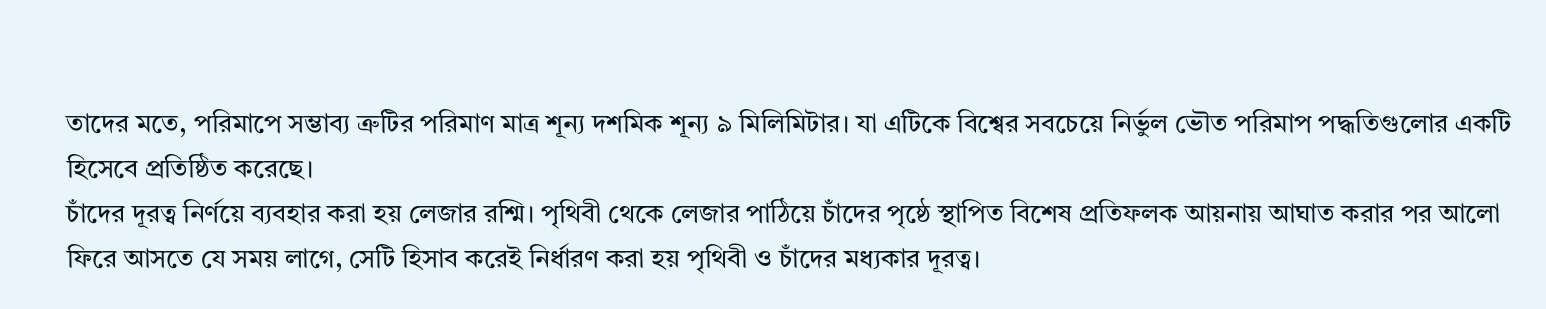তাদের মতে, পরিমাপে সম্ভাব্য ত্রুটির পরিমাণ মাত্র শূন্য দশমিক শূন্য ৯ মিলিমিটার। যা এটিকে বিশ্বের সবচেয়ে নির্ভুল ভৌত পরিমাপ পদ্ধতিগুলোর একটি হিসেবে প্রতিষ্ঠিত করেছে।
চাঁদের দূরত্ব নির্ণয়ে ব্যবহার করা হয় লেজার রশ্মি। পৃথিবী থেকে লেজার পাঠিয়ে চাঁদের পৃষ্ঠে স্থাপিত বিশেষ প্রতিফলক আয়নায় আঘাত করার পর আলো ফিরে আসতে যে সময় লাগে, সেটি হিসাব করেই নির্ধারণ করা হয় পৃথিবী ও চাঁদের মধ্যকার দূরত্ব।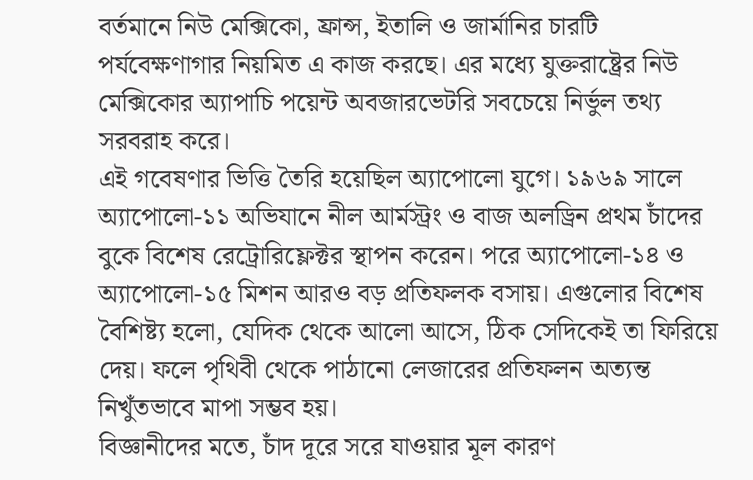বর্তমানে নিউ মেক্সিকো, ফ্রান্স, ইতালি ও জার্মানির চারটি পর্যবেক্ষণাগার নিয়মিত এ কাজ করছে। এর মধ্যে যুক্তরাষ্ট্রের নিউ মেক্সিকোর অ্যাপাচি পয়েন্ট অবজারভেটরি সবচেয়ে নির্ভুল তথ্য সরবরাহ করে।
এই গবেষণার ভিত্তি তৈরি হয়েছিল অ্যাপোলো যুগে। ১৯৬৯ সালে অ্যাপোলো-১১ অভিযানে নীল আর্মস্ট্রং ও বাজ অলড্রিন প্রথম চাঁদের বুকে বিশেষ রেট্রোরিফ্লেক্টর স্থাপন করেন। পরে অ্যাপোলো-১৪ ও অ্যাপোলো-১৫ মিশন আরও বড় প্রতিফলক বসায়। এগুলোর বিশেষ বৈশিষ্ট্য হলো, যেদিক থেকে আলো আসে, ঠিক সেদিকেই তা ফিরিয়ে দেয়। ফলে পৃথিবী থেকে পাঠানো লেজারের প্রতিফলন অত্যন্ত নিখুঁতভাবে মাপা সম্ভব হয়।
বিজ্ঞানীদের মতে, চাঁদ দূরে সরে যাওয়ার মূল কারণ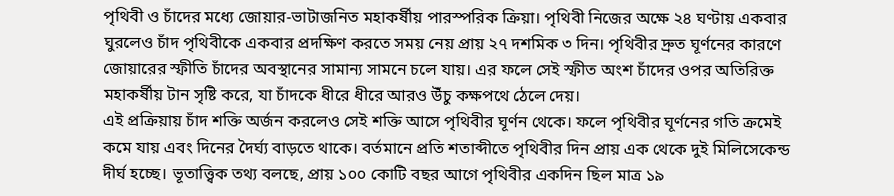পৃথিবী ও চাঁদের মধ্যে জোয়ার-ভাটাজনিত মহাকর্ষীয় পারস্পরিক ক্রিয়া। পৃথিবী নিজের অক্ষে ২৪ ঘণ্টায় একবার ঘুরলেও চাঁদ পৃথিবীকে একবার প্রদক্ষিণ করতে সময় নেয় প্রায় ২৭ দশমিক ৩ দিন। পৃথিবীর দ্রুত ঘূর্ণনের কারণে জোয়ারের স্ফীতি চাঁদের অবস্থানের সামান্য সামনে চলে যায়। এর ফলে সেই স্ফীত অংশ চাঁদের ওপর অতিরিক্ত মহাকর্ষীয় টান সৃষ্টি করে, যা চাঁদকে ধীরে ধীরে আরও উঁচু কক্ষপথে ঠেলে দেয়।
এই প্রক্রিয়ায় চাঁদ শক্তি অর্জন করলেও সেই শক্তি আসে পৃথিবীর ঘূর্ণন থেকে। ফলে পৃথিবীর ঘূর্ণনের গতি ক্রমেই কমে যায় এবং দিনের দৈর্ঘ্য বাড়তে থাকে। বর্তমানে প্রতি শতাব্দীতে পৃথিবীর দিন প্রায় এক থেকে দুই মিলিসেকেন্ড দীর্ঘ হচ্ছে। ভূতাত্ত্বিক তথ্য বলছে, প্রায় ১০০ কোটি বছর আগে পৃথিবীর একদিন ছিল মাত্র ১৯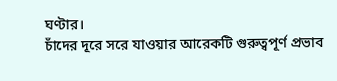ঘণ্টার।
চাঁদের দূরে সরে যাওয়ার আরেকটি গুরুত্বপূর্ণ প্রভাব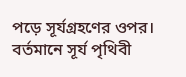পড়ে সূর্যগ্রহণের ওপর। বর্তমানে সূর্য পৃথিবী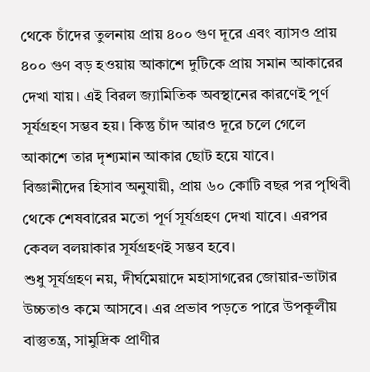থেকে চাঁদের তুলনায় প্রায় ৪০০ গুণ দূরে এবং ব্যাসও প্রায় ৪০০ গুণ বড় হওয়ায় আকাশে দুটিকে প্রায় সমান আকারের দেখা যায়। এই বিরল জ্যামিতিক অবস্থানের কারণেই পূর্ণ সূর্যগ্রহণ সম্ভব হয়। কিন্তু চাঁদ আরও দূরে চলে গেলে আকাশে তার দৃশ্যমান আকার ছোট হয়ে যাবে।
বিজ্ঞানীদের হিসাব অনুযায়ী, প্রায় ৬০ কোটি বছর পর পৃথিবী থেকে শেষবারের মতো পূর্ণ সূর্যগ্রহণ দেখা যাবে। এরপর কেবল বলয়াকার সূর্যগ্রহণই সম্ভব হবে।
শুধু সূর্যগ্রহণ নয়, দীর্ঘমেয়াদে মহাসাগরের জোয়ার-ভাটার উচ্চতাও কমে আসবে। এর প্রভাব পড়তে পারে উপকূলীয় বাস্তুতন্ত্র, সামুদ্রিক প্রাণীর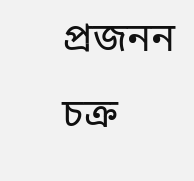প্রজনন চক্র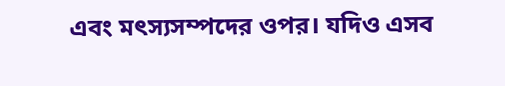এবং মৎস্যসম্পদের ওপর। যদিও এসব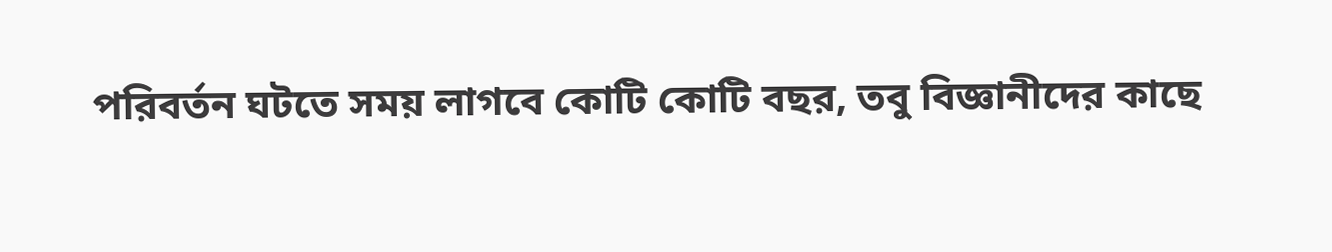পরিবর্তন ঘটতে সময় লাগবে কোটি কোটি বছর, তবু বিজ্ঞানীদের কাছে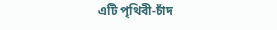এটি পৃথিবী-চাঁদ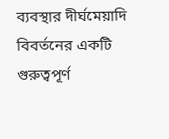ব্যবস্থার দীর্ঘমেয়াদি বিবর্তনের একটি গুরুত্বপূর্ণ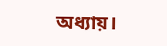অধ্যায়।